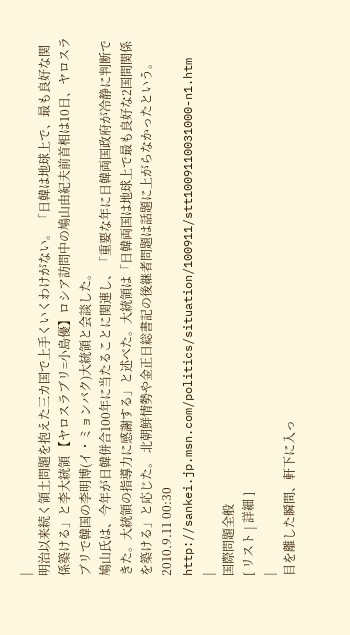|
明治以来続く領土問題を抱えた三カ国で上手くいくわけがない。 「日韓は地球上で、最も良好な関係築ける」と李大統領 【ヤロスラブリ=小島優】ロシア訪問中の鳩山由紀夫前首相は10日、ヤロスラブリで韓国の李明博(イ・ミョンバク)大統領と会談した。
鳩山氏は、今年が日韓併合100年に当たることに関連し、「重要な年に日韓両国政府が冷静に判断できた。大統領の指導力に感謝する」と述べた。大統領は「日韓両国は地球上で最も良好な2国間関係を築ける」と応じた。 北朝鮮情勢や金正日総書記の後継者問題は話題に上がらなかったという。 2010.9.11 00:30 http://sankei.jp.msn.com/politics/situation/100911/stt1009110031000-n1.htm
|
国際問題全般
[ リスト | 詳細 ]
|
目を離した瞬間、軒下に入っ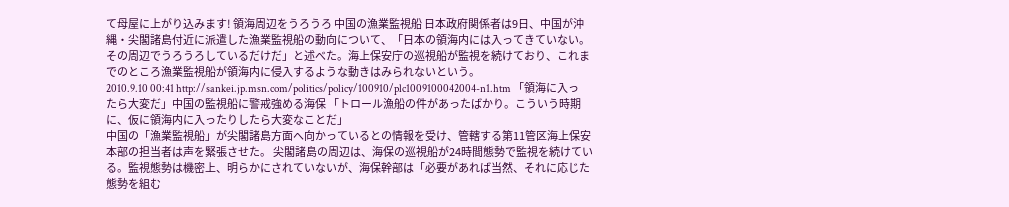て母屋に上がり込みます! 領海周辺をうろうろ 中国の漁業監視船 日本政府関係者は9日、中国が沖縄・尖閣諸島付近に派遣した漁業監視船の動向について、「日本の領海内には入ってきていない。その周辺でうろうろしているだけだ」と述べた。海上保安庁の巡視船が監視を続けており、これまでのところ漁業監視船が領海内に侵入するような動きはみられないという。
2010.9.10 00:41 http://sankei.jp.msn.com/politics/policy/100910/plc1009100042004-n1.htm 「領海に入ったら大変だ」中国の監視船に警戒強める海保 「トロール漁船の件があったばかり。こういう時期に、仮に領海内に入ったりしたら大変なことだ」
中国の「漁業監視船」が尖閣諸島方面へ向かっているとの情報を受け、管轄する第11管区海上保安本部の担当者は声を緊張させた。 尖閣諸島の周辺は、海保の巡視船が24時間態勢で監視を続けている。監視態勢は機密上、明らかにされていないが、海保幹部は「必要があれば当然、それに応じた態勢を組む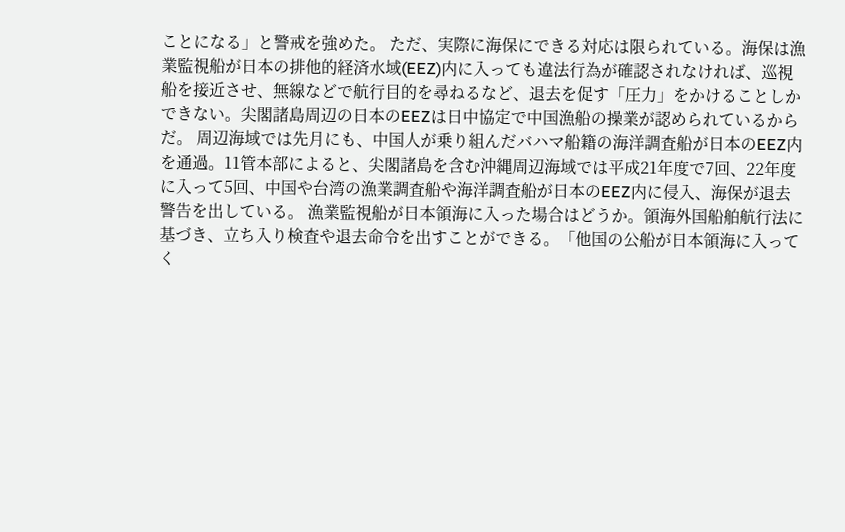ことになる」と警戒を強めた。 ただ、実際に海保にできる対応は限られている。海保は漁業監視船が日本の排他的経済水域(EEZ)内に入っても違法行為が確認されなければ、巡視船を接近させ、無線などで航行目的を尋ねるなど、退去を促す「圧力」をかけることしかできない。尖閣諸島周辺の日本のEEZは日中協定で中国漁船の操業が認められているからだ。 周辺海域では先月にも、中国人が乗り組んだバハマ船籍の海洋調査船が日本のEEZ内を通過。11管本部によると、尖閣諸島を含む沖縄周辺海域では平成21年度で7回、22年度に入って5回、中国や台湾の漁業調査船や海洋調査船が日本のEEZ内に侵入、海保が退去警告を出している。 漁業監視船が日本領海に入った場合はどうか。領海外国船舶航行法に基づき、立ち入り検査や退去命令を出すことができる。「他国の公船が日本領海に入ってく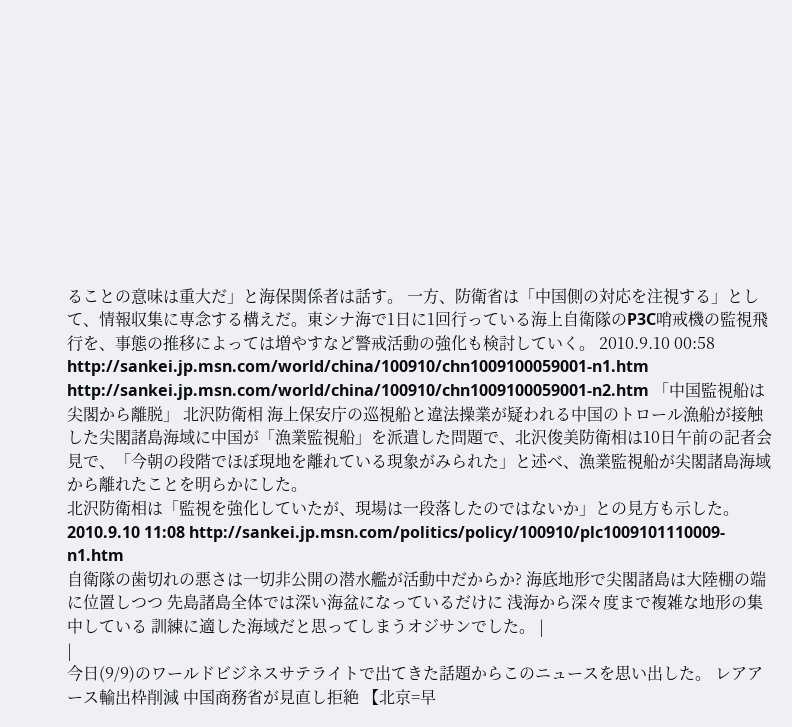ることの意味は重大だ」と海保関係者は話す。 一方、防衛省は「中国側の対応を注視する」として、情報収集に専念する構えだ。東シナ海で1日に1回行っている海上自衛隊のP3C哨戒機の監視飛行を、事態の推移によっては増やすなど警戒活動の強化も検討していく。 2010.9.10 00:58 http://sankei.jp.msn.com/world/china/100910/chn1009100059001-n1.htm http://sankei.jp.msn.com/world/china/100910/chn1009100059001-n2.htm 「中国監視船は尖閣から離脱」 北沢防衛相 海上保安庁の巡視船と違法操業が疑われる中国のトロール漁船が接触した尖閣諸島海域に中国が「漁業監視船」を派遣した問題で、北沢俊美防衛相は10日午前の記者会見で、「今朝の段階でほぼ現地を離れている現象がみられた」と述べ、漁業監視船が尖閣諸島海域から離れたことを明らかにした。
北沢防衛相は「監視を強化していたが、現場は一段落したのではないか」との見方も示した。 2010.9.10 11:08 http://sankei.jp.msn.com/politics/policy/100910/plc1009101110009-n1.htm
自衛隊の歯切れの悪さは一切非公開の潜水艦が活動中だからか? 海底地形で尖閣諸島は大陸棚の端に位置しつつ 先島諸島全体では深い海盆になっているだけに 浅海から深々度まで複雑な地形の集中している 訓練に適した海域だと思ってしまうオジサンでした。 |
|
今日(9/9)のワールドビジネスサテライトで出てきた話題からこのニュースを思い出した。 レアアース輸出枠削減 中国商務省が見直し拒絶 【北京=早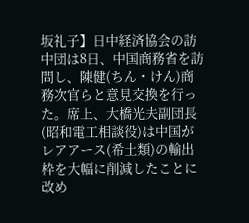坂礼子】日中経済協会の訪中団は8日、中国商務省を訪問し、陳健(ちん・けん)商務次官らと意見交換を行った。席上、大橋光夫副団長(昭和電工相談役)は中国がレアアース(希土類)の輸出枠を大幅に削減したことに改め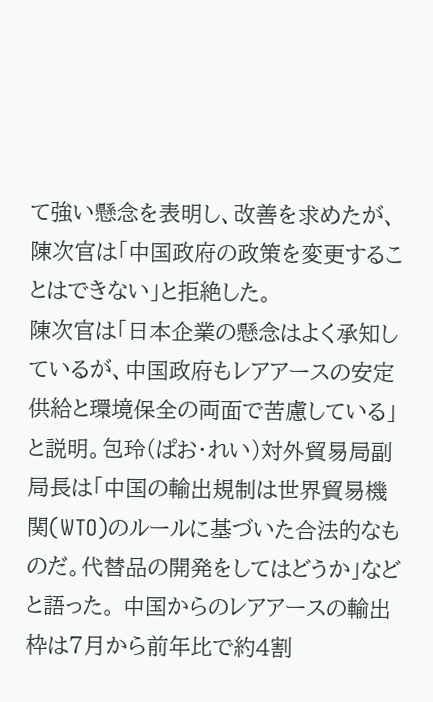て強い懸念を表明し、改善を求めたが、陳次官は「中国政府の政策を変更することはできない」と拒絶した。
陳次官は「日本企業の懸念はよく承知しているが、中国政府もレアアースの安定供給と環境保全の両面で苦慮している」と説明。包玲(ぱお・れい)対外貿易局副局長は「中国の輸出規制は世界貿易機関(WTO)のルールに基づいた合法的なものだ。代替品の開発をしてはどうか」などと語った。 中国からのレアアースの輸出枠は7月から前年比で約4割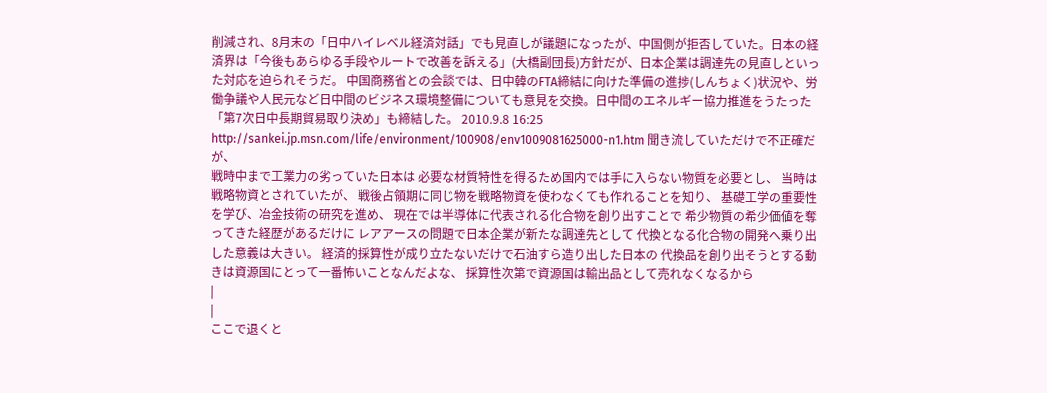削減され、8月末の「日中ハイレベル経済対話」でも見直しが議題になったが、中国側が拒否していた。日本の経済界は「今後もあらゆる手段やルートで改善を訴える」(大橋副団長)方針だが、日本企業は調達先の見直しといった対応を迫られそうだ。 中国商務省との会談では、日中韓のFTA締結に向けた準備の進捗(しんちょく)状況や、労働争議や人民元など日中間のビジネス環境整備についても意見を交換。日中間のエネルギー協力推進をうたった「第7次日中長期貿易取り決め」も締結した。 2010.9.8 16:25 http://sankei.jp.msn.com/life/environment/100908/env1009081625000-n1.htm 聞き流していただけで不正確だが、
戦時中まで工業力の劣っていた日本は 必要な材質特性を得るため国内では手に入らない物質を必要とし、 当時は戦略物資とされていたが、 戦後占領期に同じ物を戦略物資を使わなくても作れることを知り、 基礎工学の重要性を学び、冶金技術の研究を進め、 現在では半導体に代表される化合物を創り出すことで 希少物質の希少価値を奪ってきた経歴があるだけに レアアースの問題で日本企業が新たな調達先として 代換となる化合物の開発へ乗り出した意義は大きい。 経済的採算性が成り立たないだけで石油すら造り出した日本の 代換品を創り出そうとする動きは資源国にとって一番怖いことなんだよな、 採算性次第で資源国は輸出品として売れなくなるから
|
|
ここで退くと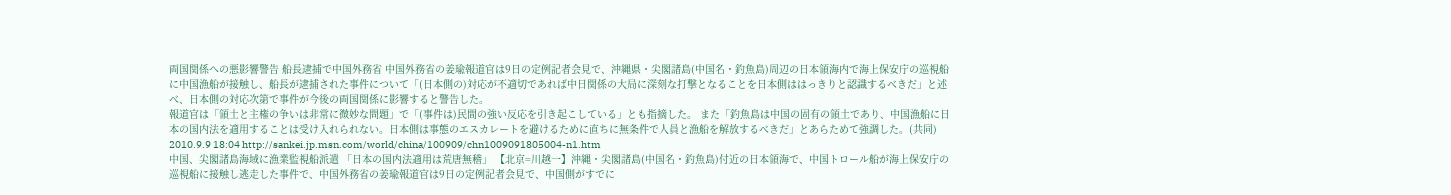両国関係への悪影響警告 船長逮捕で中国外務省 中国外務省の姜瑜報道官は9日の定例記者会見で、沖縄県・尖閣諸島(中国名・釣魚島)周辺の日本領海内で海上保安庁の巡視船に中国漁船が接触し、船長が逮捕された事件について「(日本側の)対応が不適切であれば中日関係の大局に深刻な打撃となることを日本側ははっきりと認識するべきだ」と述べ、日本側の対応次第で事件が今後の両国関係に影響すると警告した。
報道官は「領土と主権の争いは非常に微妙な問題」で「(事件は)民間の強い反応を引き起こしている」とも指摘した。 また「釣魚島は中国の固有の領土であり、中国漁船に日本の国内法を適用することは受け入れられない。日本側は事態のエスカレートを避けるために直ちに無条件で人員と漁船を解放するべきだ」とあらためて強調した。(共同) 2010.9.9 18:04 http://sankei.jp.msn.com/world/china/100909/chn1009091805004-n1.htm
中国、尖閣諸島海域に漁業監視船派遣 「日本の国内法適用は荒唐無稽」 【北京=川越一】沖縄・尖閣諸島(中国名・釣魚島)付近の日本領海で、中国トロール船が海上保安庁の巡視船に接触し逃走した事件で、中国外務省の姜瑜報道官は9日の定例記者会見で、中国側がすでに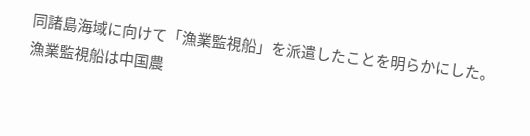同諸島海域に向けて「漁業監視船」を派遣したことを明らかにした。
漁業監視船は中国農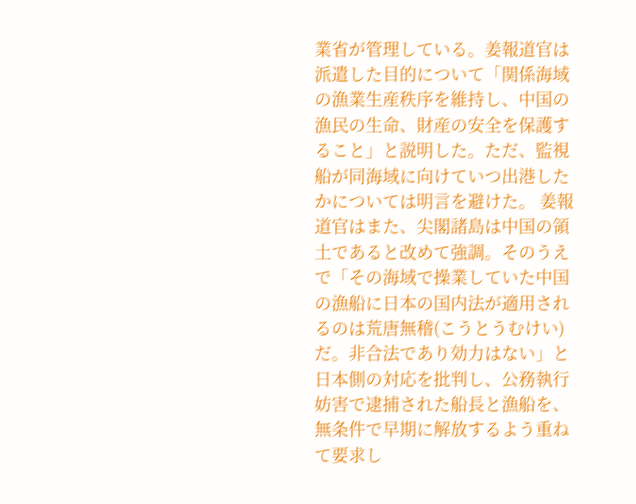業省が管理している。姜報道官は派遣した目的について「関係海域の漁業生産秩序を維持し、中国の漁民の生命、財産の安全を保護すること」と説明した。ただ、監視船が同海域に向けていつ出港したかについては明言を避けた。 姜報道官はまた、尖閣諸島は中国の領土であると改めて強調。そのうえで「その海域で操業していた中国の漁船に日本の国内法が適用されるのは荒唐無稽(こうとうむけい)だ。非合法であり効力はない」と日本側の対応を批判し、公務執行妨害で逮捕された船長と漁船を、無条件で早期に解放するよう重ねて要求し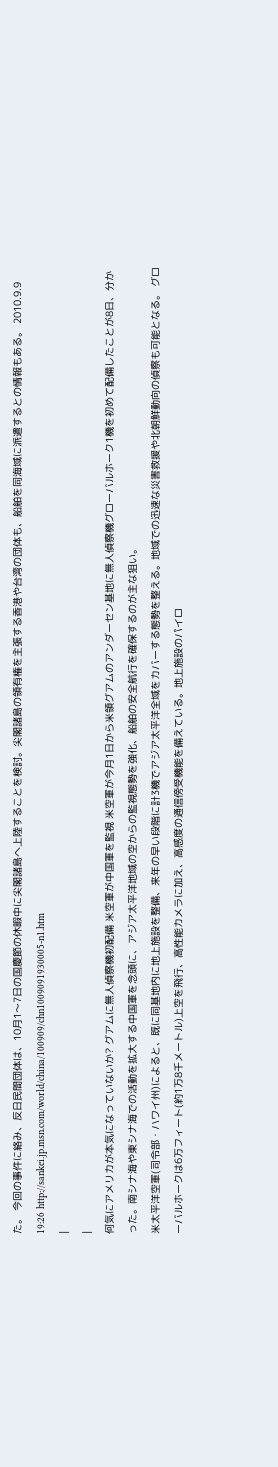た。 今回の事件に絡み、反日民間団体は、10月1〜7日の国慶節の休暇中に尖閣諸島へ上陸することを検討。尖閣諸島の領有権を主張する香港や台湾の団体も、船舶を同海域に派遣するとの情報もある。 2010.9.9 19:26 http://sankei.jp.msn.com/world/china/100909/chn1009091930005-n1.htm
|
|
何気にアメリカが本気になっていないか? グアムに無人偵察機初配備 米空軍が中国軍を監視 米空軍が今月1日から米領グアムのアンダーセン基地に無人偵察機グローバルホーク1機を初めて配備したことが8日、分かった。南シナ海や東シナ海での活動を拡大する中国軍を念頭に、アジア太平洋地域の空からの監視態勢を強化、船舶の安全航行を確保するのが主な狙い。
米太平洋空軍(司令部・ハワイ州)によると、既に同基地内に地上施設を整備、来年の早い段階に計3機でアジア太平洋全域をカバーする態勢を整える。地域での迅速な災害救援や北朝鮮動向の偵察も可能となる。 グローバルホークは6万フィート(約1万8千メートル)上空を飛行、高性能カメラに加え、高感度の通信傍受機能を備えている。地上施設のパイロ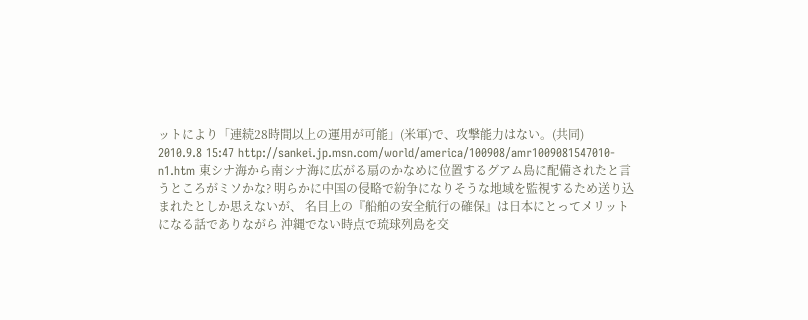ットにより「連続28時間以上の運用が可能」(米軍)で、攻撃能力はない。(共同) 2010.9.8 15:47 http://sankei.jp.msn.com/world/america/100908/amr1009081547010-n1.htm 東シナ海から南シナ海に広がる扇のかなめに位置するグアム島に配備されたと言うところがミソかな? 明らかに中国の侵略で紛争になりそうな地域を監視するため送り込まれたとしか思えないが、 名目上の『船舶の安全航行の確保』は日本にとってメリットになる話でありながら 沖縄でない時点で琉球列島を交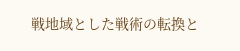戦地域とした戦術の転換と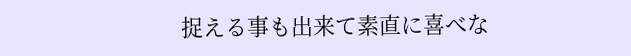捉える事も出来て素直に喜べな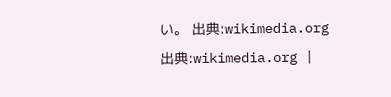い。 出典:wikimedia.org
出典:wikimedia.org |